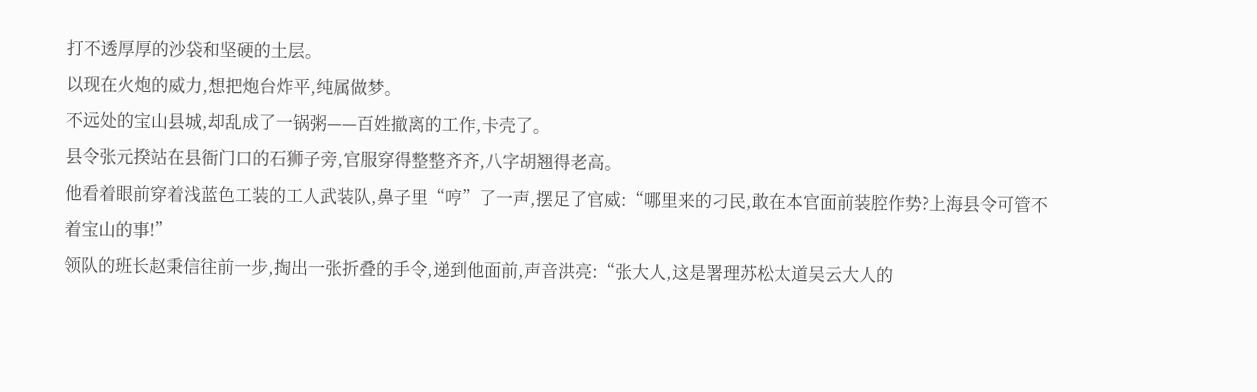打不透厚厚的沙袋和坚硬的土层。
以现在火炮的威力,想把炮台炸平,纯属做梦。
不远处的宝山县城,却乱成了一锅粥——百姓撤离的工作,卡壳了。
县令张元揆站在县衙门口的石狮子旁,官服穿得整整齐齐,八字胡翘得老高。
他看着眼前穿着浅蓝色工装的工人武装队,鼻子里“哼”了一声,摆足了官威:“哪里来的刁民,敢在本官面前装腔作势?上海县令可管不着宝山的事!”
领队的班长赵秉信往前一步,掏出一张折叠的手令,递到他面前,声音洪亮:“张大人,这是署理苏松太道吴云大人的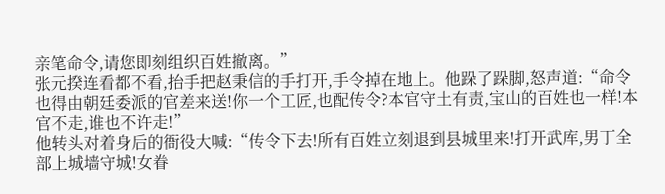亲笔命令,请您即刻组织百姓撤离。”
张元揆连看都不看,抬手把赵秉信的手打开,手令掉在地上。他跺了跺脚,怒声道:“命令也得由朝廷委派的官差来送!你一个工匠,也配传令?本官守土有责,宝山的百姓也一样!本官不走,谁也不许走!”
他转头对着身后的衙役大喊:“传令下去!所有百姓立刻退到县城里来!打开武库,男丁全部上城墙守城!女眷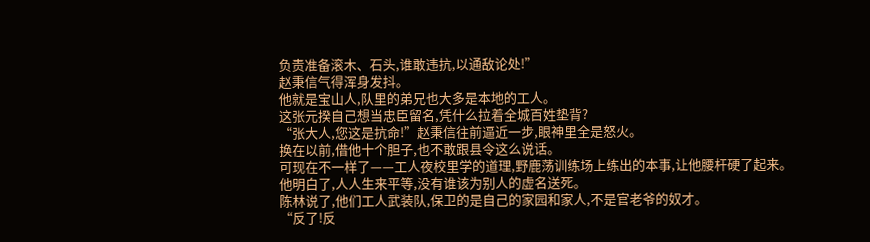负责准备滚木、石头,谁敢违抗,以通敌论处!”
赵秉信气得浑身发抖。
他就是宝山人,队里的弟兄也大多是本地的工人。
这张元揆自己想当忠臣留名,凭什么拉着全城百姓垫背?
“张大人,您这是抗命!”赵秉信往前逼近一步,眼神里全是怒火。
换在以前,借他十个胆子,也不敢跟县令这么说话。
可现在不一样了——工人夜校里学的道理,野鹿荡训练场上练出的本事,让他腰杆硬了起来。
他明白了,人人生来平等,没有谁该为别人的虚名送死。
陈林说了,他们工人武装队,保卫的是自己的家园和家人,不是官老爷的奴才。
“反了!反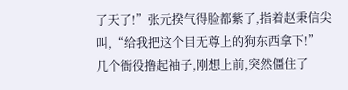了天了!”张元揆气得脸都紫了,指着赵秉信尖叫,“给我把这个目无尊上的狗东西拿下!”
几个衙役撸起袖子,刚想上前,突然僵住了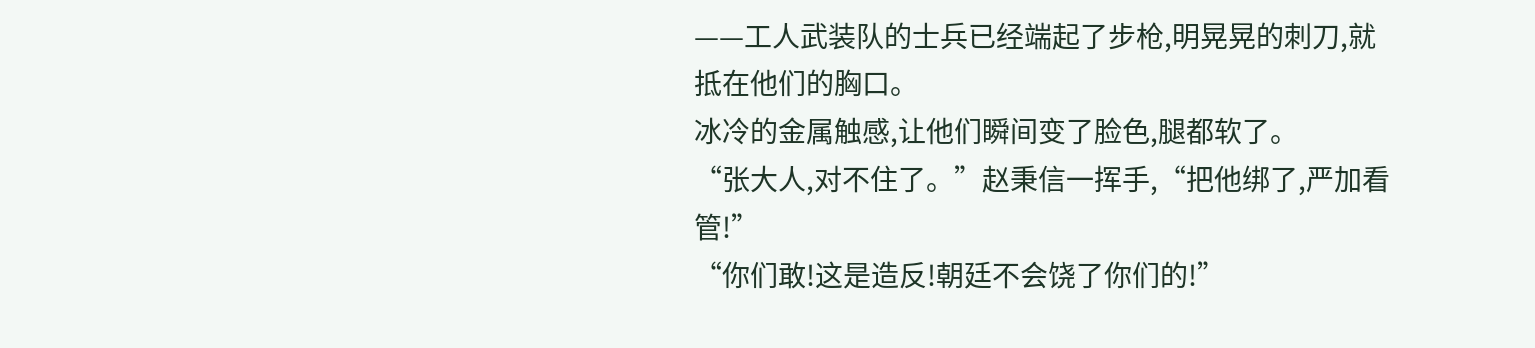——工人武装队的士兵已经端起了步枪,明晃晃的刺刀,就抵在他们的胸口。
冰冷的金属触感,让他们瞬间变了脸色,腿都软了。
“张大人,对不住了。”赵秉信一挥手,“把他绑了,严加看管!”
“你们敢!这是造反!朝廷不会饶了你们的!”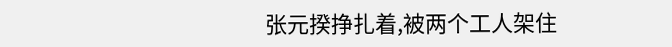张元揆挣扎着,被两个工人架住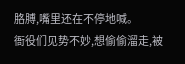胳膊,嘴里还在不停地喊。
衙役们见势不妙,想偷偷溜走,被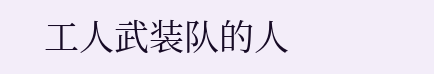工人武装队的人